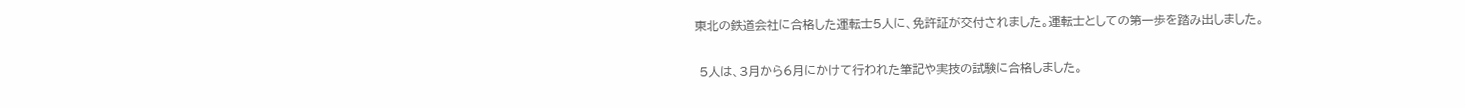東北の鉄道会社に合格した運転士5人に、免許証が交付されました。運転士としての第一歩を踏み出しました。

 5人は、3月から6月にかけて行われた筆記や実技の試験に合格しました。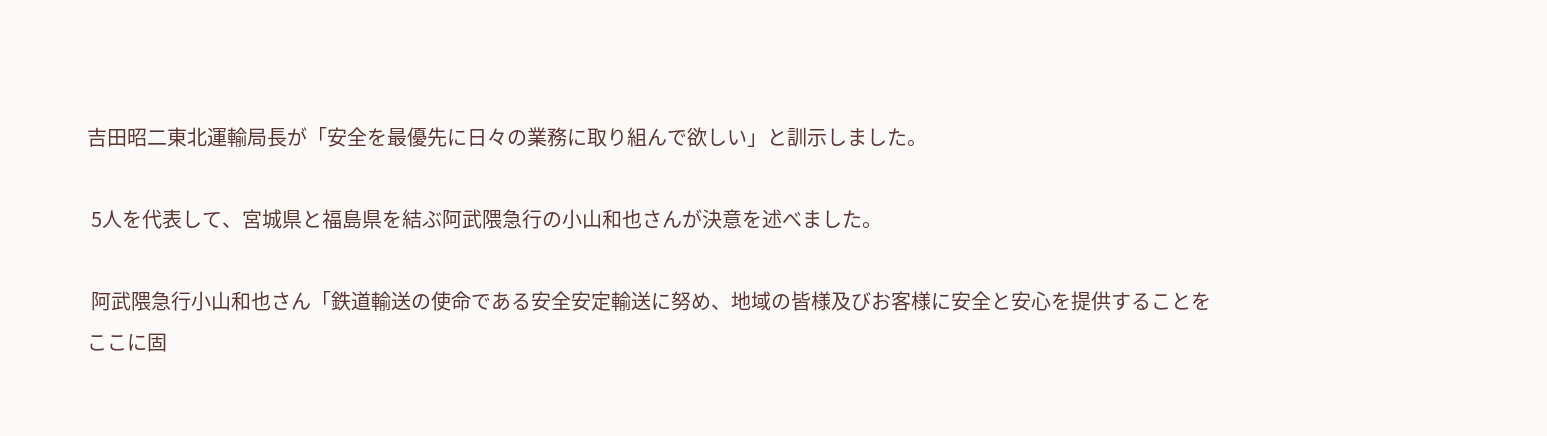吉田昭二東北運輸局長が「安全を最優先に日々の業務に取り組んで欲しい」と訓示しました。

 5人を代表して、宮城県と福島県を結ぶ阿武隈急行の小山和也さんが決意を述べました。

 阿武隈急行小山和也さん「鉄道輸送の使命である安全安定輸送に努め、地域の皆様及びお客様に安全と安心を提供することをここに固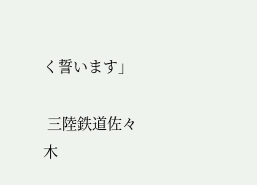く誓います」

 三陸鉄道佐々木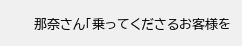那奈さん「乗ってくださるお客様を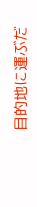目的地に運ぶだ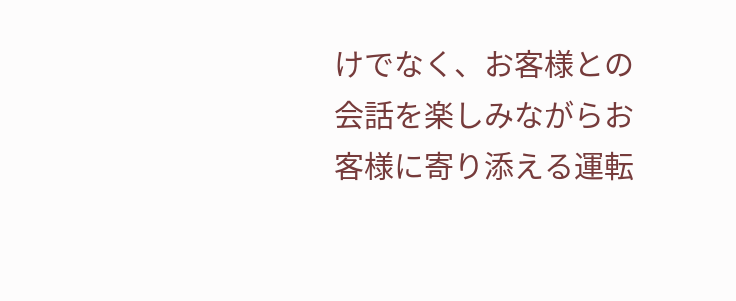けでなく、お客様との会話を楽しみながらお客様に寄り添える運転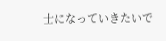士になっていきたいで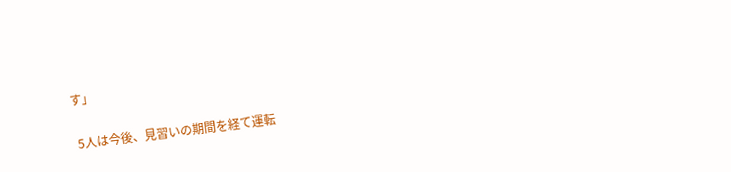す」

 5人は今後、見習いの期間を経て運転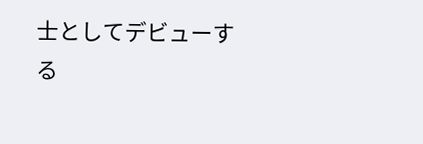士としてデビューする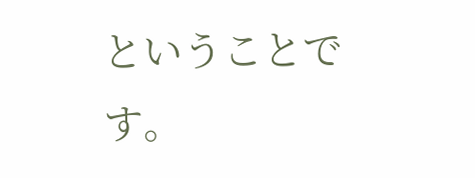ということです。